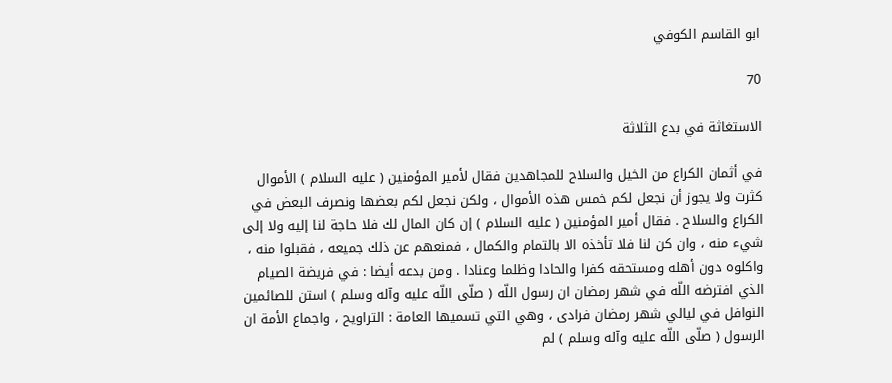ابو القاسم الكوفي

70

الاستغاثة في بدع الثلاثة

في أثمان الكراع من الخيل والسلاح للمجاهدين فقال لأمير المؤمنين ( عليه السلام ) الأموال كثرت ولا يجوز أن نجعل لكم خمس هذه الأموال ، ولكن نجعل لكم بعضها ونصرف البعض في الكراع والسلاح . فقال أمير المؤمنين ( عليه السلام ) إن كان المال لك فلا حاجة لنا إليه ولا إلى شيء منه ، وان كن لنا فلا تأخذه الا بالتمام والكمال ، فمنعهم عن ذلك جميعه ، فقبلوا منه ، واكلوه دون أهله ومستحقه كفرا والحادا وظلما وعنادا . ومن بدعه أيضا : في فريضة الصيام الذي افترضه اللّه في شهر رمضان ان رسول اللّه ( صلّى اللّه عليه وآله وسلم ) استن للصائمين النوافل في ليالي شهر رمضان فرادى ، وهي التي تسميها العامة : التراويح ، واجماع الأمة ان الرسول ( صلّى اللّه عليه وآله وسلم ) لم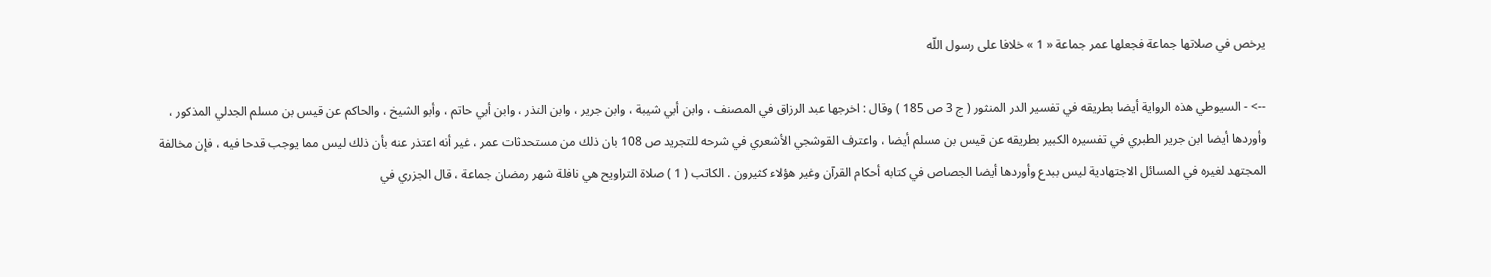يرخص في صلاتها جماعة فجعلها عمر جماعة « 1 » خلافا على رسول اللّه

--> - السيوطي هذه الرواية أيضا بطريقه في تفسير الدر المنثور ( ج 3 ص 185 ) وقال : اخرجها عبد الرزاق في المصنف ، وابن أبي شيبة ، وابن جرير ، وابن النذر ، وابن أبي حاتم ، وأبو الشيخ ، والحاكم عن قيس بن مسلم الجدلي المذكور ، وأوردها أيضا ابن جرير الطبري في تفسيره الكبير بطريقه عن قيس بن مسلم أيضا ، واعترف القوشجي الأشعري في شرحه للتجريد ص 108 بان ذلك من مستحدثات عمر ، غير أنه اعتذر عنه بأن ذلك ليس مما يوجب قدحا فيه ، فإن مخالفة المجتهد لغيره في المسائل الاجتهادية ليس ببدع وأوردها أيضا الجصاص في كتابه أحكام القرآن وغير هؤلاء كثيرون . الكاتب ( 1 ) صلاة التراويح هي نافلة شهر رمضان جماعة ، قال الجزري في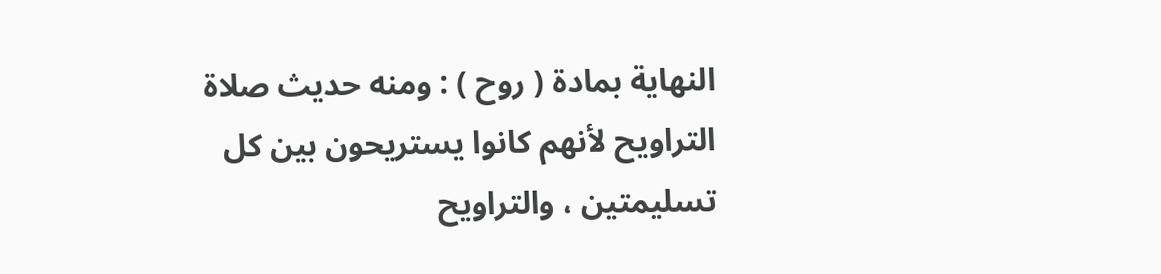النهاية بمادة ( روح ) : ومنه حديث صلاة التراويح لأنهم كانوا يستريحون بين كل تسليمتين ، والتراويح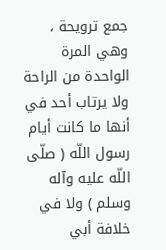جمع ترويحة ، وهي المرة الواحدة من الراحة ولا يرتاب أحد في أنها ما كانت أيام رسول اللّه ( صلّى اللّه عليه وآله وسلم ) ولا في خلافة أبي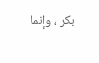بكر ، وإنما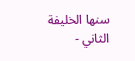سنها الخليفة الثاني -